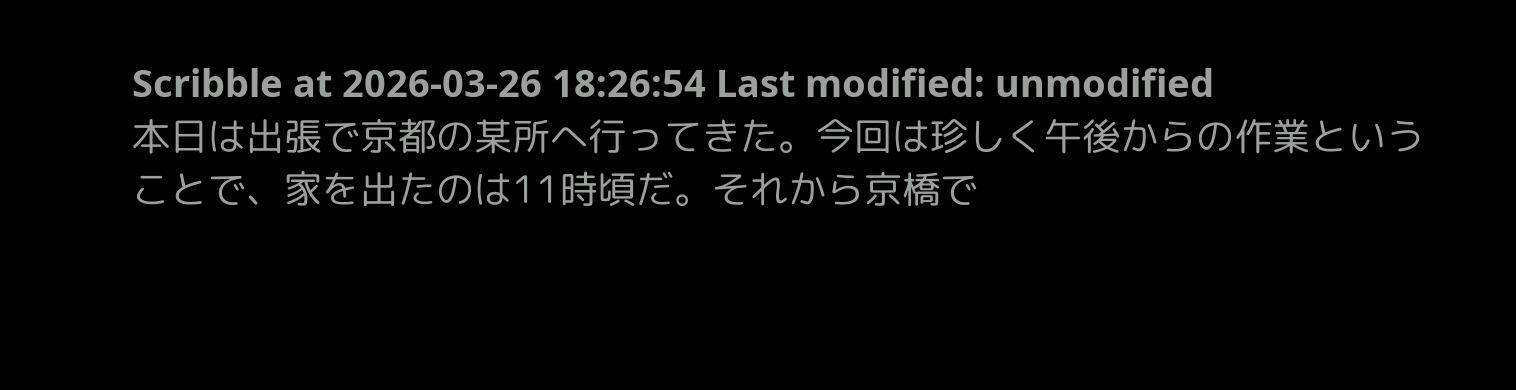Scribble at 2026-03-26 18:26:54 Last modified: unmodified
本日は出張で京都の某所へ行ってきた。今回は珍しく午後からの作業ということで、家を出たのは11時頃だ。それから京橋で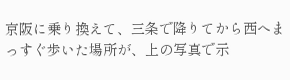京阪に乗り換えて、三条で降りてから西へまっすぐ歩いた場所が、上の写真で示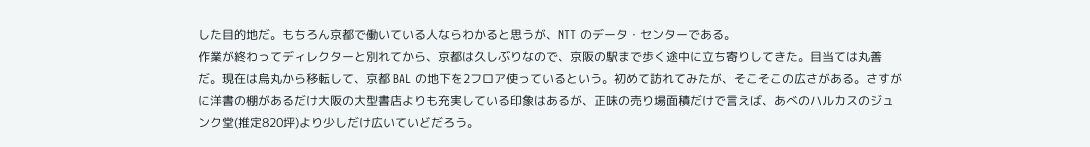した目的地だ。もちろん京都で働いている人ならわかると思うが、NTT のデータ・センターである。
作業が終わってディレクターと別れてから、京都は久しぶりなので、京阪の駅まで歩く途中に立ち寄りしてきた。目当ては丸善だ。現在は烏丸から移転して、京都 BAL の地下を2フロア使っているという。初めて訪れてみたが、そこそこの広さがある。さすがに洋書の棚があるだけ大阪の大型書店よりも充実している印象はあるが、正味の売り場面積だけで言えば、あべのハルカスのジュンク堂(推定820坪)より少しだけ広いていどだろう。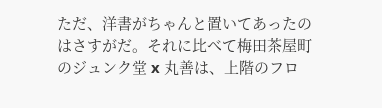ただ、洋書がちゃんと置いてあったのはさすがだ。それに比べて梅田茶屋町のジュンク堂 x 丸善は、上階のフロ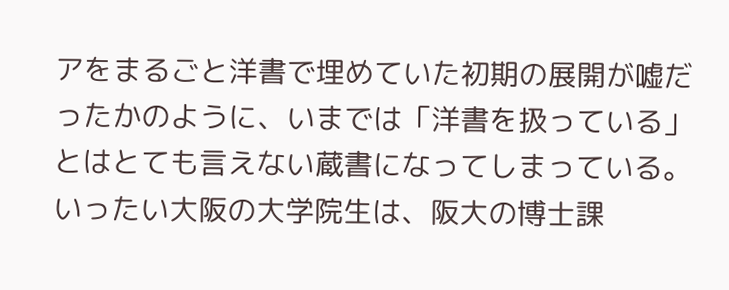アをまるごと洋書で埋めていた初期の展開が嘘だったかのように、いまでは「洋書を扱っている」とはとても言えない蔵書になってしまっている。いったい大阪の大学院生は、阪大の博士課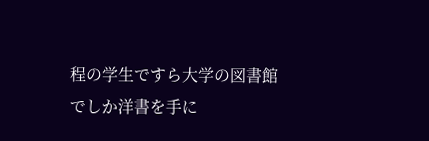程の学生ですら大学の図書館でしか洋書を手に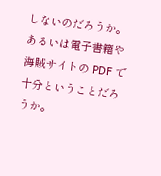しないのだろうか。あるいは電子書籍や海賊サイトの PDF で十分ということだろうか。